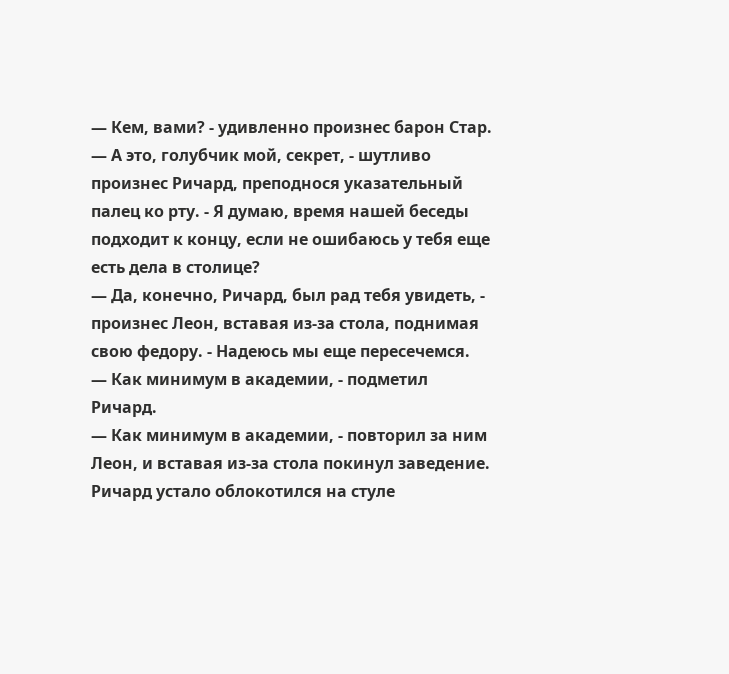— Кем, вами? - удивленно произнес барон Стар.
— А это, голубчик мой, секрет, - шутливо произнес Ричард, преподнося указательный палец ко рту. - Я думаю, время нашей беседы подходит к концу, если не ошибаюсь у тебя еще есть дела в столице?
— Да, конечно, Ричард, был рад тебя увидеть, - произнес Леон, вставая из-за стола, поднимая свою федору. - Надеюсь мы еще пересечемся.
— Как минимум в академии, - подметил Ричард.
— Как минимум в академии, - повторил за ним Леон, и вставая из-за стола покинул заведение.
Ричард устало облокотился на стуле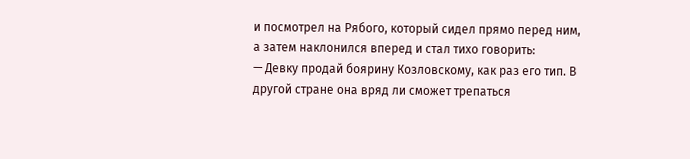и посмотрел на Рябого, который сидел прямо перед ним, а затем наклонился вперед и стал тихо говорить:
— Девку продай боярину Козловскому, как раз его тип. В другой стране она вряд ли сможет трепаться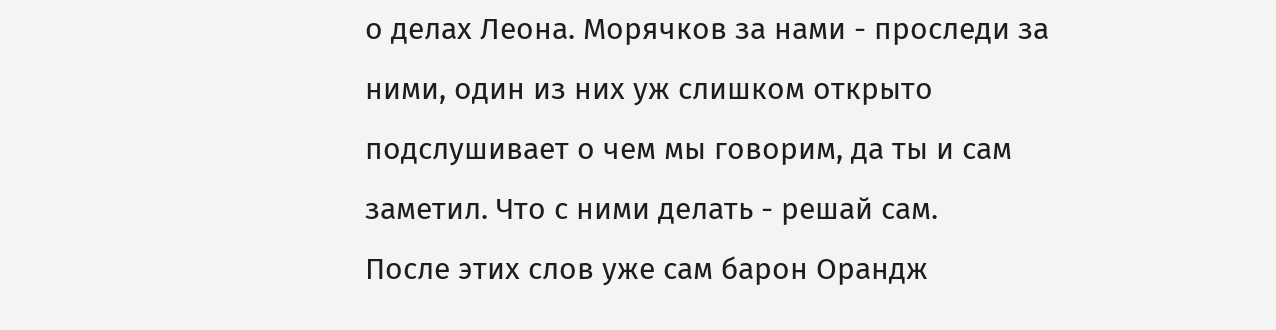о делах Леона. Морячков за нами - проследи за ними, один из них уж слишком открыто подслушивает о чем мы говорим, да ты и сам заметил. Что с ними делать - решай сам.
После этих слов уже сам барон Орандж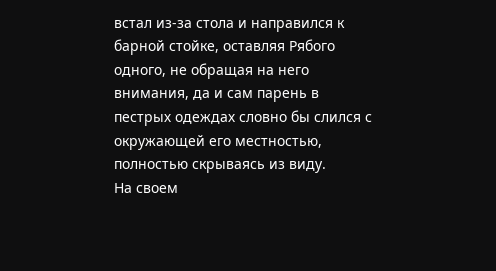встал из-за стола и направился к барной стойке, оставляя Рябого одного, не обращая на него внимания, да и сам парень в пестрых одеждах словно бы слился с окружающей его местностью, полностью скрываясь из виду.
На своем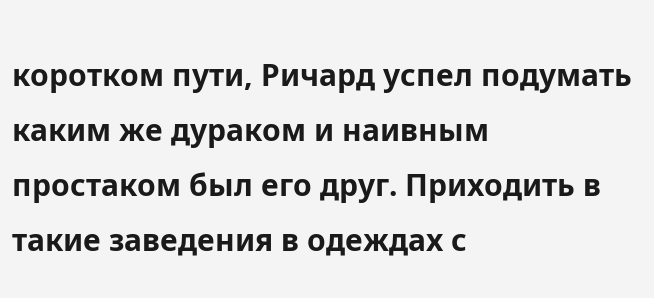коротком пути, Ричард успел подумать каким же дураком и наивным простаком был его друг. Приходить в такие заведения в одеждах с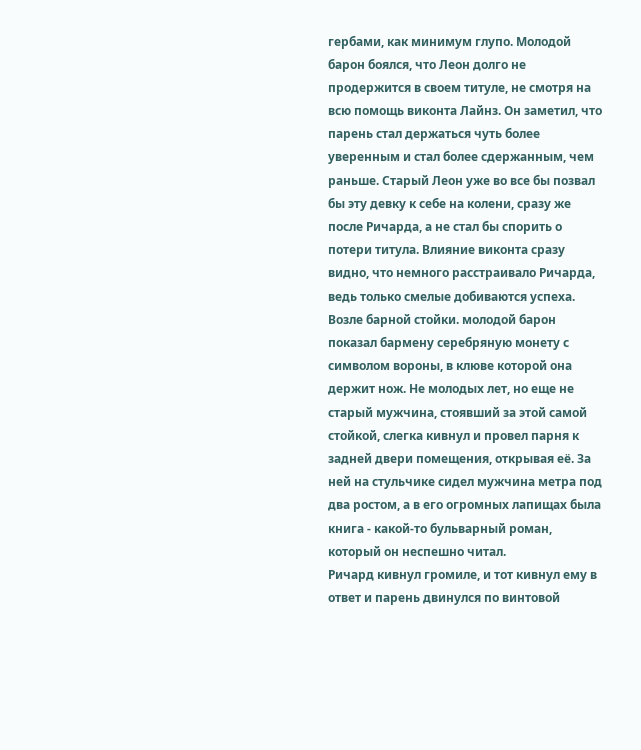гербами, как минимум глупо. Молодой барон боялся, что Леон долго не продержится в своем титуле, не смотря на всю помощь виконта Лайнз. Он заметил, что парень стал держаться чуть более уверенным и стал более сдержанным, чем раньше. Старый Леон уже во все бы позвал бы эту девку к себе на колени, сразу же после Ричарда, а не стал бы спорить о потери титула. Влияние виконта сразу видно, что немного расстраивало Ричарда, ведь только смелые добиваются успеха.
Возле барной стойки. молодой барон показал бармену серебряную монету с символом вороны, в клюве которой она держит нож. Не молодых лет, но еще не старый мужчина, стоявший за этой самой стойкой, слегка кивнул и провел парня к задней двери помещения, открывая её. За ней на стульчике сидел мужчина метра под два ростом, а в его огромных лапищах была книга - какой-то бульварный роман, который он неспешно читал.
Ричард кивнул громиле, и тот кивнул ему в ответ и парень двинулся по винтовой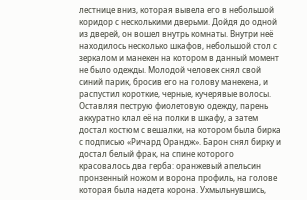лестнице вниз, которая вывела его в небольшой коридор с несколькими дверьми. Дойдя до одной из дверей, он вошел внутрь комнаты. Внутри неё находилось несколько шкафов, небольшой стол с зеркалом и манекен на котором в данный момент не было одежды. Молодой человек снял свой синий парик, бросив его на голову манекена, и распустил короткие, черные, кучерявые волосы. Оставляя пеструю фиолетовую одежду, парень аккуратно клал её на полки в шкафу, а затем достал костюм с вешалки, на котором была бирка с подписью «Ричард Орандж». Барон снял бирку и достал белый фрак, на спине которого красовалось два герба: оранжевый апельсин пронзенный ножом и ворона профиль, на голове которая была надета корона. Ухмыльнувшись,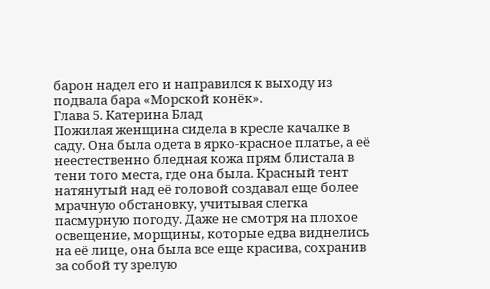барон надел его и направился к выходу из подвала бара «Морской конёк».
Глава 5. Катерина Блад
Пожилая женщина сидела в кресле качалке в саду. Она была одета в ярко-красное платье, а её неестественно бледная кожа прям блистала в тени того места, где она была. Красный тент натянутый над её головой создавал еще более мрачную обстановку, учитывая слегка пасмурную погоду. Даже не смотря на плохое освещение, морщины, которые едва виднелись на её лице, она была все еще красива, сохранив за собой ту зрелую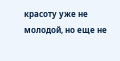красоту уже не молодой, но еще не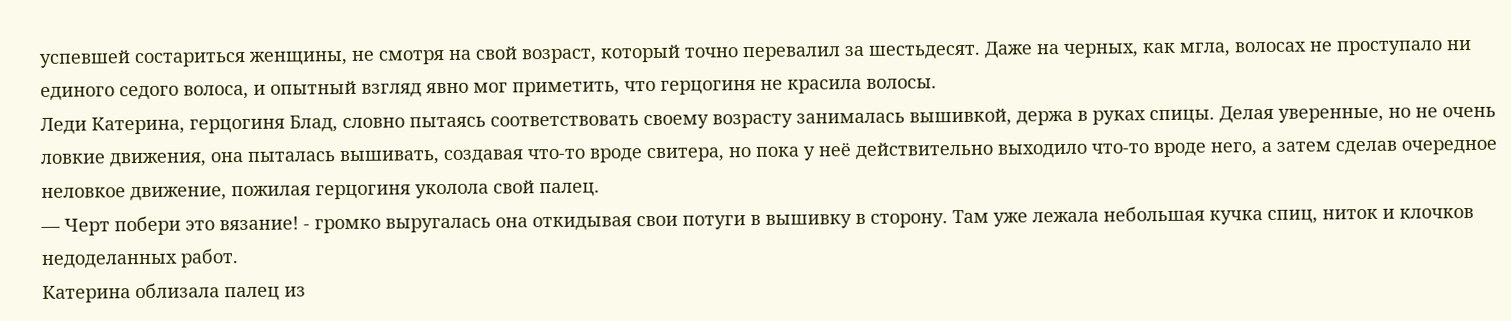успевшей состариться женщины, не смотря на свой возраст, который точно перевалил за шестьдесят. Даже на черных, как мгла, волосах не проступало ни единого седого волоса, и опытный взгляд явно мог приметить, что герцогиня не красила волосы.
Леди Катерина, герцогиня Блад, словно пытаясь соответствовать своему возрасту занималась вышивкой, держа в руках спицы. Делая уверенные, но не очень ловкие движения, она пыталась вышивать, создавая что-то вроде свитера, но пока у неё действительно выходило что-то вроде него, а затем сделав очередное неловкое движение, пожилая герцогиня уколола свой палец.
— Черт побери это вязание! - громко выругалась она откидывая свои потуги в вышивку в сторону. Там уже лежала небольшая кучка спиц, ниток и клочков недоделанных работ.
Катерина облизала палец из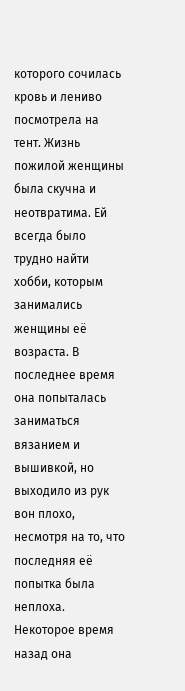которого сочилась кровь и лениво посмотрела на тент. Жизнь пожилой женщины была скучна и неотвратима. Ей всегда было трудно найти хобби, которым занимались женщины её возраста. В последнее время она попыталась заниматься вязанием и вышивкой, но выходило из рук вон плохо, несмотря на то, что последняя её попытка была неплоха. Некоторое время назад она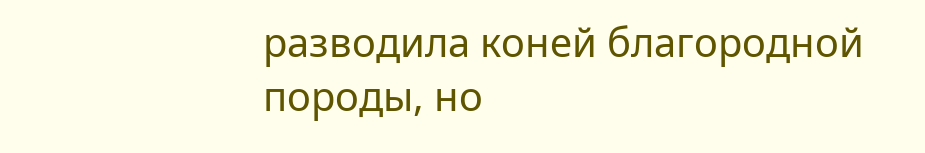разводила коней благородной породы, но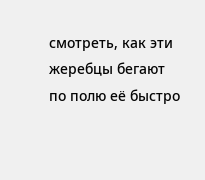смотреть, как эти жеребцы бегают по полю её быстро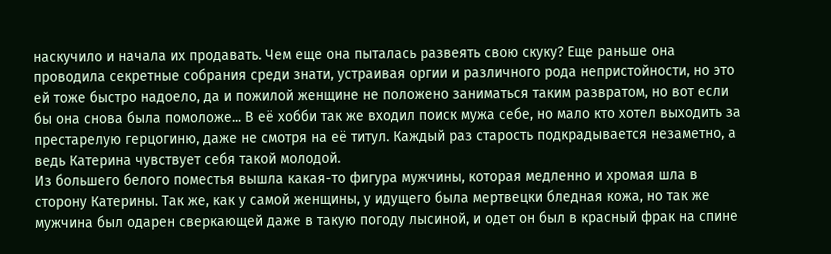наскучило и начала их продавать. Чем еще она пыталась развеять свою скуку? Еще раньше она проводила секретные собрания среди знати, устраивая оргии и различного рода непристойности, но это ей тоже быстро надоело, да и пожилой женщине не положено заниматься таким развратом, но вот если бы она снова была помоложе... В её хобби так же входил поиск мужа себе, но мало кто хотел выходить за престарелую герцогиню, даже не смотря на её титул. Каждый раз старость подкрадывается незаметно, а ведь Катерина чувствует себя такой молодой.
Из большего белого поместья вышла какая-то фигура мужчины, которая медленно и хромая шла в сторону Катерины. Так же, как у самой женщины, у идущего была мертвецки бледная кожа, но так же мужчина был одарен сверкающей даже в такую погоду лысиной, и одет он был в красный фрак на спине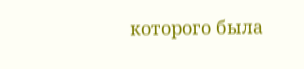которого была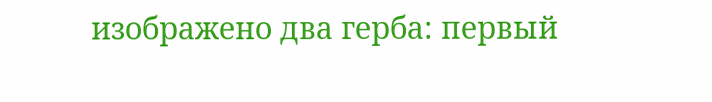изображено два герба: первый